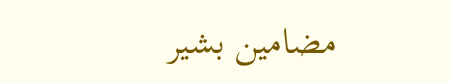مضامین بشیر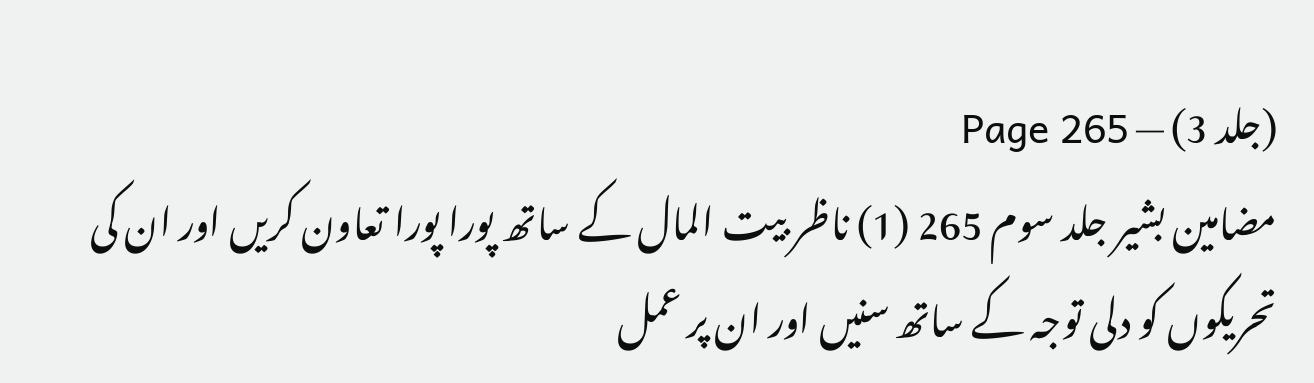(جلد 3) — Page 265
مضامین بشیر جلد سوم 265 (1) ناظر بیت المال کے ساتھ پورا پورا تعاون کریں اور ان کی تحریکوں کو دلی توجہ کے ساتھ سنیں اور ان پر عمل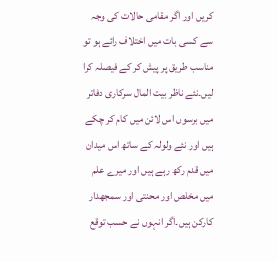کریں اور اگر مقامی حالات کی وجہ سے کسی بات میں اختلاف رائے ہو تو مناسب طریق پر پیش کر کے فیصلہ کرا لیں۔نئے ناظر بیت المال سرکاری دفاتر میں برسوں اس لائن میں کام کر چکے ہیں اور نئے ولولہ کے ساتھ اس میدان میں قدم رکھ رہے ہیں اور میرے علم میں مخلص اور محنتی اور سمجھدار کارکن ہیں۔اگر انہوں نے حسب توقع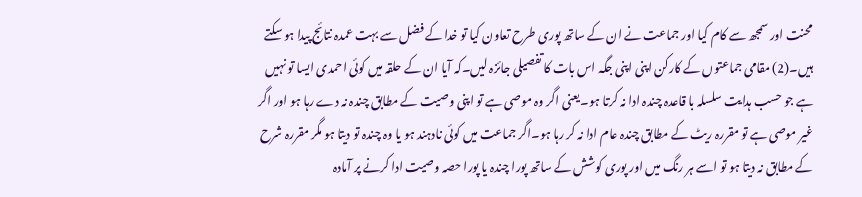محنت اور سمجھ سے کام کیا اور جماعت نے ان کے ساتھ پوری طرح تعاون کیا تو خدا کے فضل سے بہت عمدہ نتائج پیدا ہو سکتے ہیں۔(2) مقامی جماعتوں کے کارکن اپنی اپنی جگہ اس بات کا تفصیلی جائزہ لیں۔کہ آیا ان کے حلقہ میں کوئی احمدی ایسا تو نہیں ہے جو حسب ہدایت سلسلہ با قاعدہ چندہ ادا نہ کرتا ہو۔یعنی اگر وہ موصی ہے تو اپنی وصیت کے مطابق چندہ نہ دے رہا ہو اور اگر غیر موصی ہے تو مقررہ ریٹ کے مطابق چندہ عام ادا نہ کر رہا ہو۔اگر جماعت میں کوئی نادہند ہو یا وہ چندہ تو دیتا ہو مگر مقررہ شرح کے مطابق نہ دیتا ہو تو اسے ہر رنگ میں اور پوری کوشش کے ساتھ پورا چندہ یا پورا حصہ وصیت ادا کرنے پر آمادہ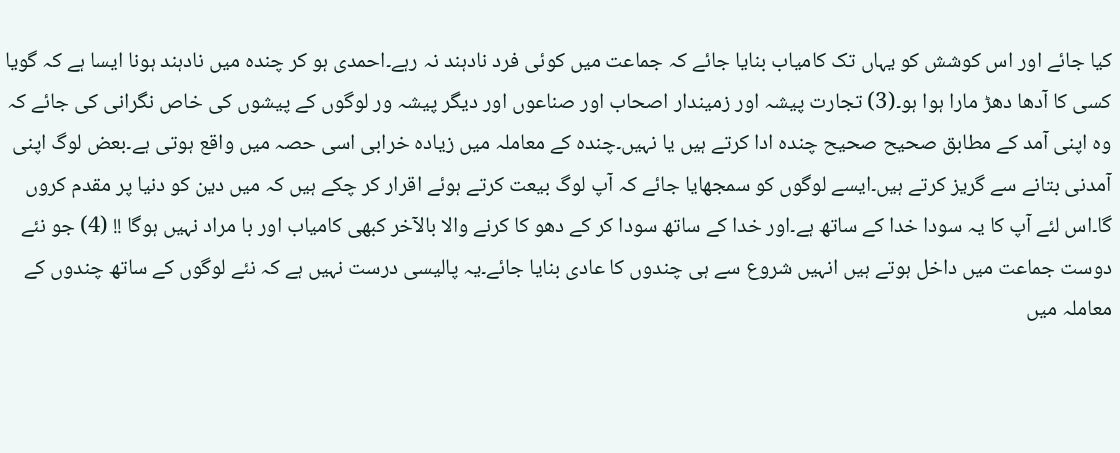کیا جائے اور اس کوشش کو یہاں تک کامیاب بنایا جائے کہ جماعت میں کوئی فرد نادہند نہ رہے۔احمدی ہو کر چندہ میں نادہند ہونا ایسا ہے کہ گویا کسی کا آدھا دھڑ مارا ہوا ہو۔(3) تجارت پیشہ اور زمیندار اصحاب اور صناعوں اور دیگر پیشہ ور لوگوں کے پیشوں کی خاص نگرانی کی جائے کہ وہ اپنی آمد کے مطابق صحیح صحیح چندہ ادا کرتے ہیں یا نہیں۔چندہ کے معاملہ میں زیادہ خرابی اسی حصہ میں واقع ہوتی ہے۔بعض لوگ اپنی آمدنی بتانے سے گریز کرتے ہیں۔ایسے لوگوں کو سمجھایا جائے کہ آپ لوگ بیعت کرتے ہوئے اقرار کر چکے ہیں کہ میں دین کو دنیا پر مقدم کروں گا۔اس لئے آپ کا یہ سودا خدا کے ساتھ ہے۔اور خدا کے ساتھ سودا کر کے دھو کا کرنے والا بالآخر کبھی کامیاب اور با مراد نہیں ہوگا !! (4) جو نئے دوست جماعت میں داخل ہوتے ہیں انہیں شروع سے ہی چندوں کا عادی بنایا جائے۔یہ پالیسی درست نہیں ہے کہ نئے لوگوں کے ساتھ چندوں کے معاملہ میں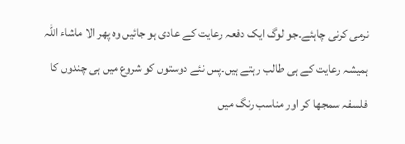نرمی کرنی چاہئے۔جو لوگ ایک دفعہ رعایت کے عادی ہو جائیں وہ پھر الا ماشاء اللہ ہمیشہ رعایت کے ہی طالب رہتے ہیں۔پس نئے دوستوں کو شروع میں ہی چندوں کا فلسفہ سمجھا کر اور مناسب رنگ میں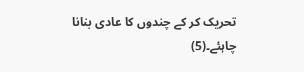تحریک کر کے چندوں کا عادی بنانا چاہئے۔(5)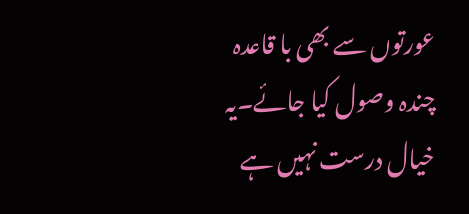عورتوں سے بھی با قاعدہ چندہ وصول کیا جائے۔یہ خیال درست نہیں ہے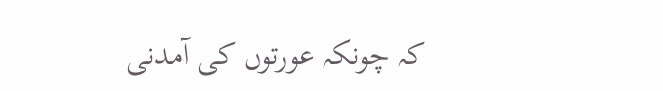کہ چونکہ عورتوں کی آمدنی